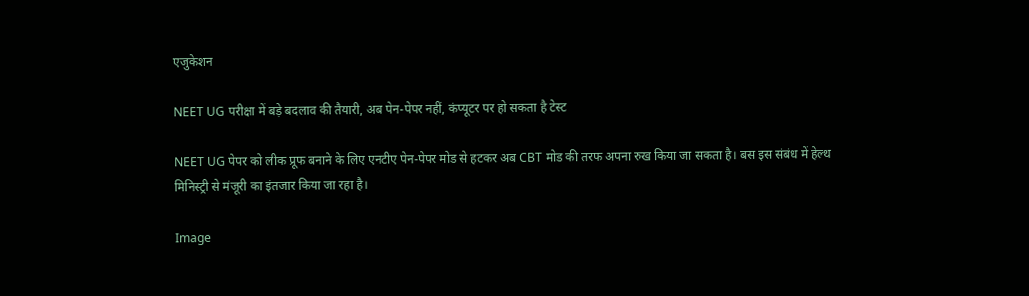एजुकेशन

NEET UG परीक्षा में बड़े बदलाव की तैयारी, अब पेन-पेपर नहीं, कंप्यूटर पर हो सकता है टेस्ट

NEET UG पेपर को लीक प्रूफ बनाने के लिए एनटीए पेन-पेपर मोड से हटकर अब CBT मोड की तरफ अपना रुख किया जा सकता है। बस इस संबंध में हेल्थ मिनिस्ट्री से मंजूरी का इंतजार किया जा रहा है।

Image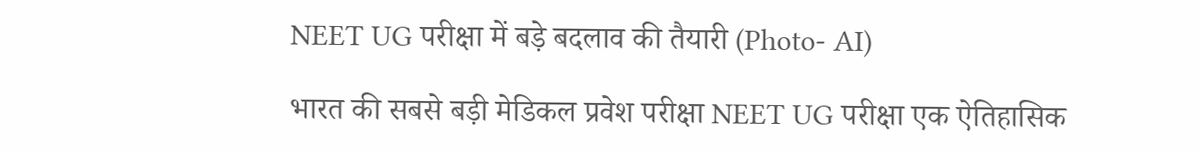NEET UG परीक्षा में बड़े बदलाव की तैयारी (Photo- AI)

भारत की सबसे बड़ी मेडिकल प्रवेश परीक्षा NEET UG परीक्षा एक ऐतिहासिक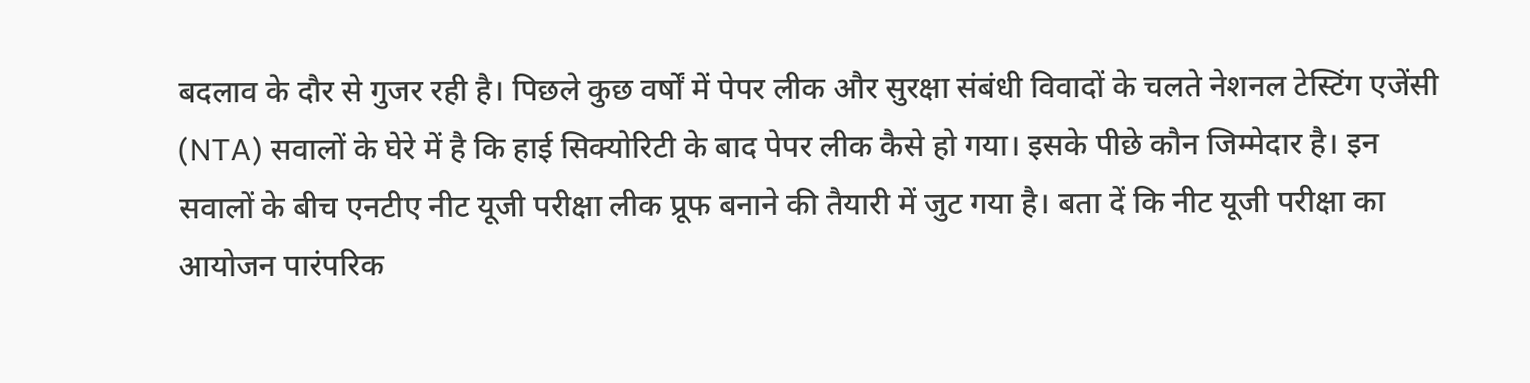बदलाव के दौर से गुजर रही है। पिछले कुछ वर्षों में पेपर लीक और सुरक्षा संबंधी विवादों के चलते नेशनल टेस्टिंग एजेंसी (NTA) सवालों के घेरे में है कि हाई सिक्योरिटी के बाद पेपर लीक कैसे हो गया। इसके पीछे कौन जिम्मेदार है। इन सवालों के बीच एनटीए नीट यूजी परीक्षा लीक प्रूफ बनाने की तैयारी में जुट गया है। बता दें कि नीट यूजी परीक्षा का आयोजन पारंपरिक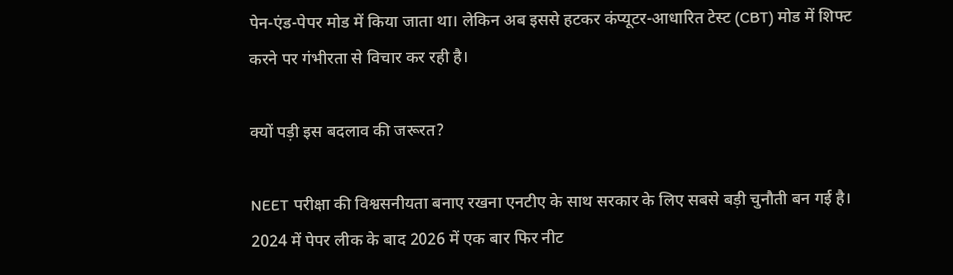पेन-एंड-पेपर मोड में किया जाता था। लेकिन अब इससे हटकर कंप्यूटर-आधारित टेस्ट (CBT) मोड में शिफ्ट करने पर गंभीरता से विचार कर रही है।

क्यों पड़ी इस बदलाव की जरूरत?

NEET परीक्षा की विश्वसनीयता बनाए रखना एनटीए के साथ सरकार के लिए सबसे बड़ी चुनौती बन गई है। 2024 में पेपर लीक के बाद 2026 में एक बार फिर नीट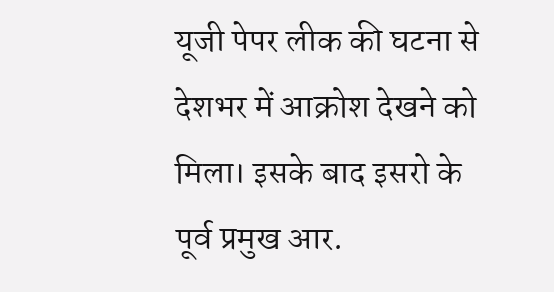यूजी पेपर लीक की घटना से देशभर में आक्रोश देखने को मिला। इसके बाद इसरो के पूर्व प्रमुख आर.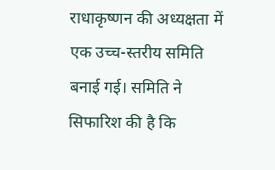राधाकृष्णन की अध्यक्षता में एक उच्च-स्तरीय समिति बनाई गई। समिति ने सिफारिश की है कि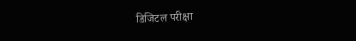डिजिटल परीक्षा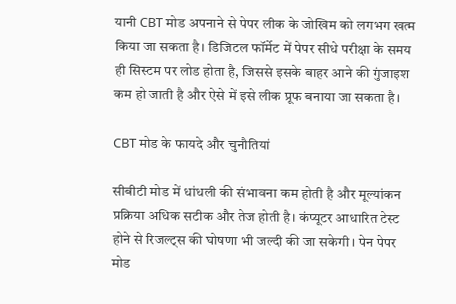यानी CBT मोड अपनाने से पेपर लीक के जोखिम को लगभग खत्म किया जा सकता है। डिजिटल फॉर्मेट में पेपर सीधे परीक्षा के समय ही सिस्टम पर लोड होता है, जिससे इसके बाहर आने की गुंजाइश कम हो जाती है और ऐसे में इसे लीक प्रूफ बनाया जा सकता है।

CBT मोड के फायदे और चुनौतियां

सीबीटी मोड में धांधली की संभावना कम होती है और मूल्यांकन प्रक्रिया अधिक सटीक और तेज होती है। कंप्यूटर आधारित टेस्ट होने से रिजल्ट्स की घोषणा भी जल्दी की जा सकेगी। पेन पेपर मोड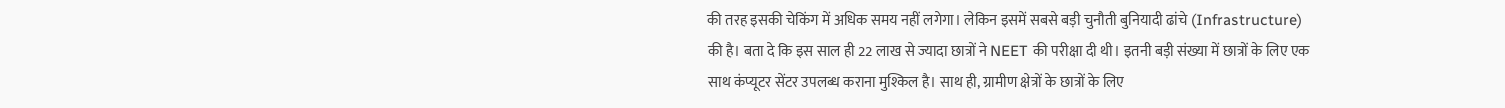की तरह इसकी चेकिंग में अधिक समय नहीं लगेगा। लेकिन इसमें सबसे बड़ी चुनौती बुनियादी ढांचे (Infrastructure) की है। बता दे कि इस साल ही 22 लाख से ज्यादा छात्रों ने NEET की परीक्षा दी थी। इतनी बड़ी संख्या में छात्रों के लिए एक साथ कंप्यूटर सेंटर उपलब्ध कराना मुश्किल है। साथ ही, ग्रामीण क्षेत्रों के छात्रों के लिए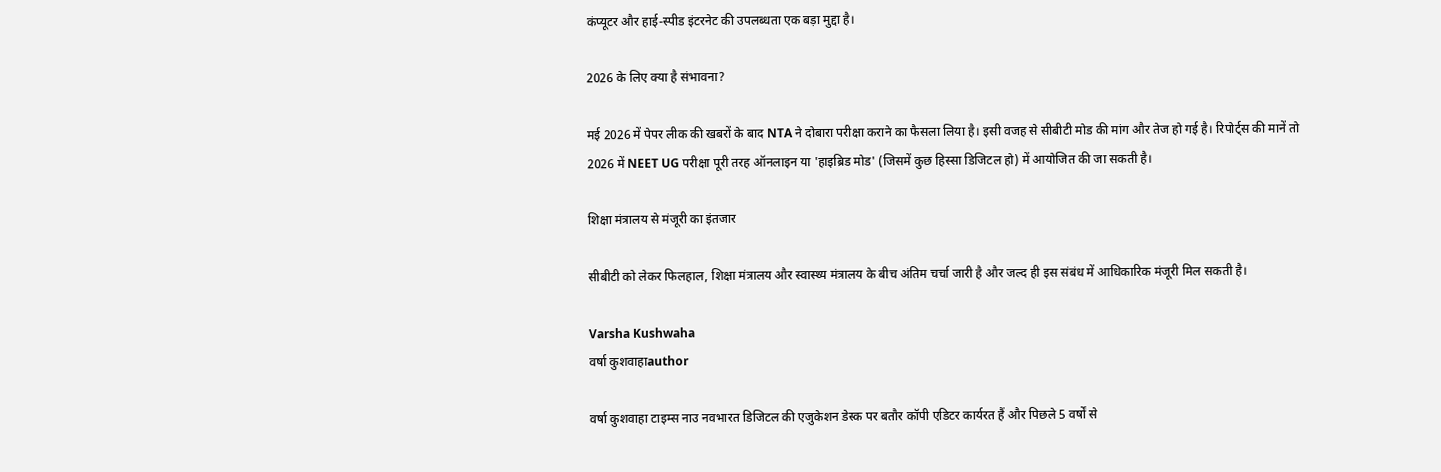कंप्यूटर और हाई-स्पीड इंटरनेट की उपलब्धता एक बड़ा मुद्दा है।

2026 के लिए क्या है संभावना?

मई 2026 में पेपर लीक की खबरों के बाद NTA ने दोबारा परीक्षा कराने का फैसला लिया है। इसी वजह से सीबीटी मोड की मांग और तेज हो गई है। रिपोर्ट्स की मानें तो 2026 में NEET UG परीक्षा पूरी तरह ऑनलाइन या 'हाइब्रिड मोड' (जिसमें कुछ हिस्सा डिजिटल हो) में आयोजित की जा सकती है।

शिक्षा मंत्रालय से मंजूरी का इंतजार

सीबीटी को लेकर फिलहाल, शिक्षा मंत्रालय और स्वास्थ्य मंत्रालय के बीच अंतिम चर्चा जारी है और जल्द ही इस संबंध में आधिकारिक मंजूरी मिल सकती है।

Varsha Kushwaha
वर्षा कुशवाहाauthor

वर्षा कुशवाहा टाइम्स नाउ नवभारत डिजिटल की एजुकेशन डेस्क पर बतौर कॉपी एडिटर कार्यरत हैं और पिछले 5 वर्षों से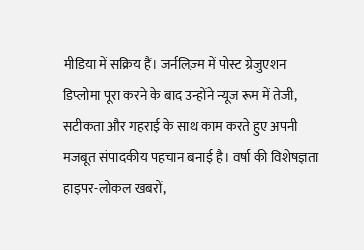मीडिया में सक्रिय हैं। जर्नलिज़्म में पोस्ट ग्रेजुएशन डिप्लोमा पूरा करने के बाद उन्होंने न्यूज रूम में तेजी, सटीकता और गहराई के साथ काम करते हुए अपनी मजबूत संपादकीय पहचान बनाई है। वर्षा की विशेषज्ञता हाइपर-लोकल खबरों,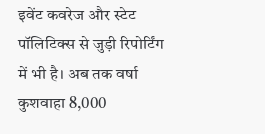इवेंट कवरेज और स्टेट पॉलिटिक्स से जुड़ी रिपोर्टिंग में भी है। अब तक वर्षा कुशवाहा 8,000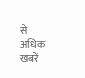से अधिक खबरें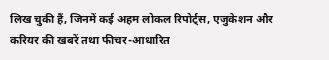लिख चुकी हैं, जिनमें कई अहम लोकल रिपोर्ट्स, एजुकेशन और करियर की खबरें तथा फीचर-आधारित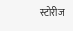स्टोरीज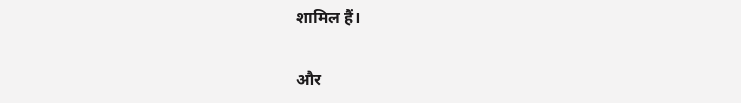शामिल हैं।

और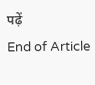पढ़ें
End of Article